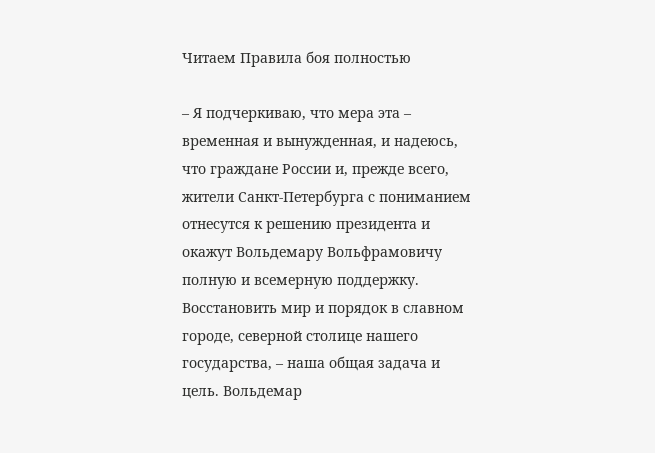Читаем Правила боя полностью

– Я подчеркиваю, что мера эта – временная и вынужденная, и надеюсь, что граждане России и, прежде всего, жители Санкт-Петербурга с пониманием отнесутся к решению президента и окажут Вольдемару Вольфрамовичу полную и всемерную поддержку. Восстановить мир и порядок в славном городе, северной столице нашего государства, – наша общая задача и цель. Вольдемар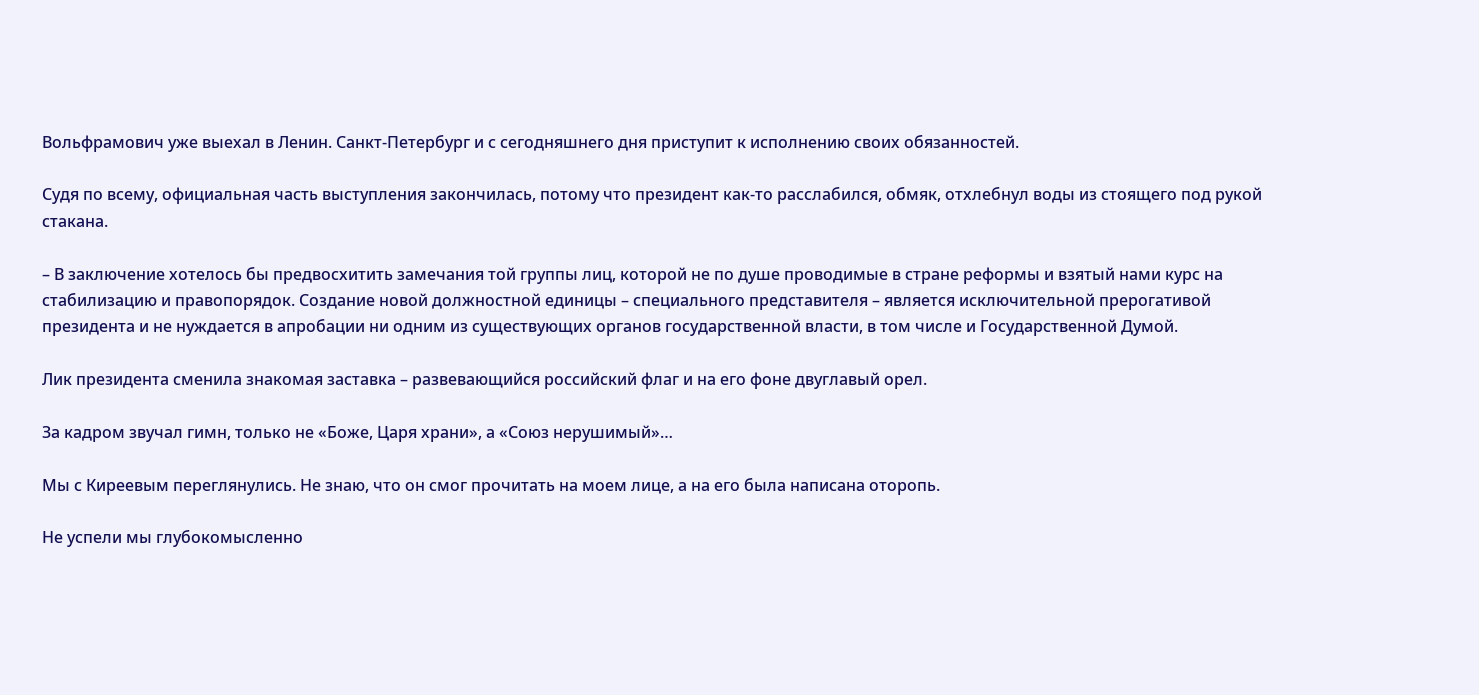Вольфрамович уже выехал в Ленин. Санкт-Петербург и с сегодняшнего дня приступит к исполнению своих обязанностей.

Судя по всему, официальная часть выступления закончилась, потому что президент как-то расслабился, обмяк, отхлебнул воды из стоящего под рукой стакана.

– В заключение хотелось бы предвосхитить замечания той группы лиц, которой не по душе проводимые в стране реформы и взятый нами курс на стабилизацию и правопорядок. Создание новой должностной единицы – специального представителя – является исключительной прерогативой президента и не нуждается в апробации ни одним из существующих органов государственной власти, в том числе и Государственной Думой.

Лик президента сменила знакомая заставка – развевающийся российский флаг и на его фоне двуглавый орел.

За кадром звучал гимн, только не «Боже, Царя храни», а «Союз нерушимый»…

Мы с Киреевым переглянулись. Не знаю, что он смог прочитать на моем лице, а на его была написана оторопь.

Не успели мы глубокомысленно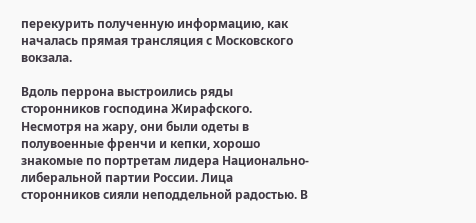перекурить полученную информацию, как началась прямая трансляция с Московского вокзала.

Вдоль перрона выстроились ряды сторонников господина Жирафского. Несмотря на жару, они были одеты в полувоенные френчи и кепки, хорошо знакомые по портретам лидера Национально-либеральной партии России. Лица сторонников сияли неподдельной радостью. В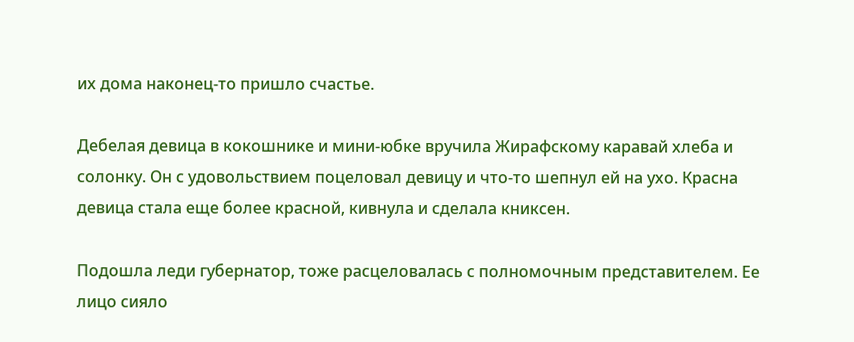их дома наконец-то пришло счастье.

Дебелая девица в кокошнике и мини-юбке вручила Жирафскому каравай хлеба и солонку. Он с удовольствием поцеловал девицу и что-то шепнул ей на ухо. Красна девица стала еще более красной, кивнула и сделала книксен.

Подошла леди губернатор, тоже расцеловалась с полномочным представителем. Ее лицо сияло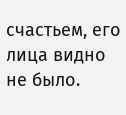счастьем, его лица видно не было.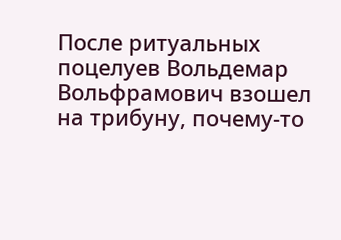После ритуальных поцелуев Вольдемар Вольфрамович взошел на трибуну, почему-то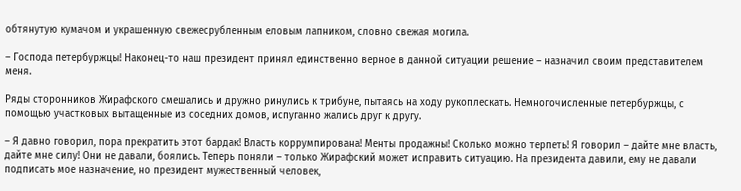обтянутую кумачом и украшенную свежесрубленным еловым лапником, словно свежая могила.

– Господа петербуржцы! Наконец-то наш президент принял единственно верное в данной ситуации решение – назначил своим представителем меня.

Ряды сторонников Жирафского смешались и дружно ринулись к трибуне, пытаясь на ходу рукоплескать. Немногочисленные петербуржцы, с помощью участковых вытащенные из соседних домов, испуганно жались друг к другу.

– Я давно говорил, пора прекратить этот бардак! Власть коррумпирована! Менты продажны! Сколько можно терпеть! Я говорил – дайте мне власть, дайте мне силу! Они не давали, боялись. Теперь поняли – только Жирафский может исправить ситуацию. На президента давили, ему не давали подписать мое назначение, но президент мужественный человек,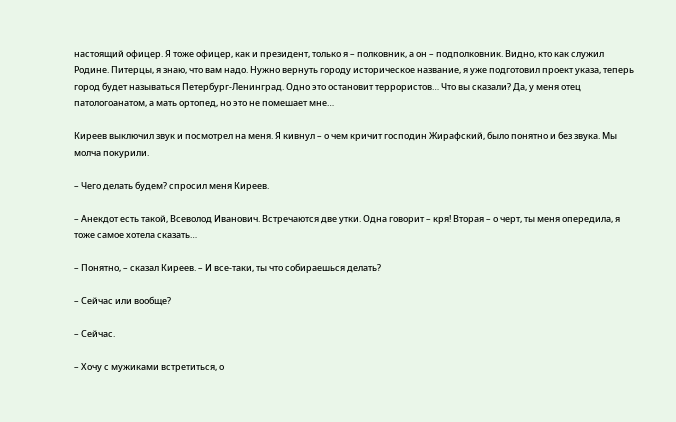настоящий офицер. Я тоже офицер, как и президент, только я – полковник, а он – подполковник. Видно, кто как служил Родине. Питерцы, я знаю, что вам надо. Нужно вернуть городу историческое название, я уже подготовил проект указа, теперь город будет называться Петербург-Ленинград. Одно это остановит террористов… Что вы сказали? Да, у меня отец патологоанатом, а мать ортопед, но это не помешает мне…

Киреев выключил звук и посмотрел на меня. Я кивнул – о чем кричит господин Жирафский, было понятно и без звука. Мы молча покурили.

– Чего делать будем? спросил меня Киреев.

– Анекдот есть такой, Всеволод Иванович. Встречаются две утки. Одна говорит – кря! Вторая – о черт, ты меня опередила, я тоже самое хотела сказать…

– Понятно, – сказал Киреев. – И все-таки, ты что собираешься делать?

– Сейчас или вообще?

– Сейчас.

– Хочу с мужиками встретиться, о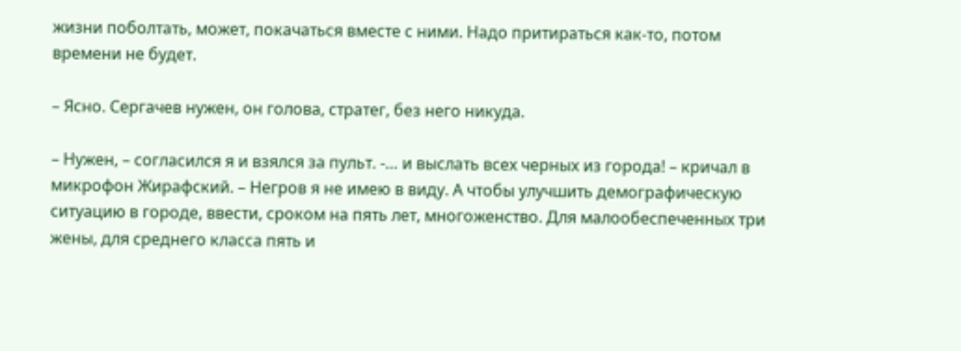жизни поболтать, может, покачаться вместе с ними. Надо притираться как-то, потом времени не будет.

– Ясно. Сергачев нужен, он голова, стратег, без него никуда.

– Нужен, – согласился я и взялся за пульт. -… и выслать всех черных из города! – кричал в микрофон Жирафский. – Негров я не имею в виду. А чтобы улучшить демографическую ситуацию в городе, ввести, сроком на пять лет, многоженство. Для малообеспеченных три жены, для среднего класса пять и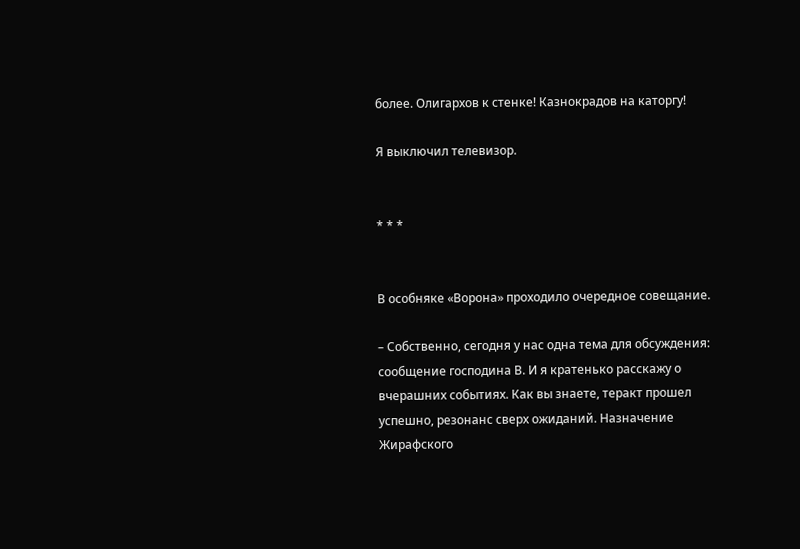более. Олигархов к стенке! Казнокрадов на каторгу!

Я выключил телевизор.


* * *


В особняке «Ворона» проходило очередное совещание.

– Собственно, сегодня у нас одна тема для обсуждения: сообщение господина В. И я кратенько расскажу о вчерашних событиях. Как вы знаете, теракт прошел успешно, резонанс сверх ожиданий. Назначение Жирафского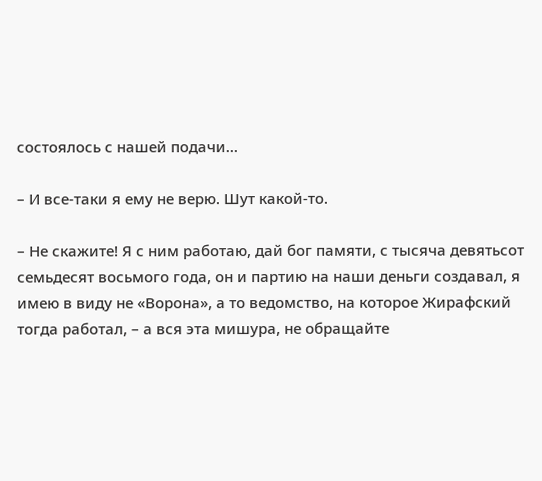состоялось с нашей подачи…

– И все-таки я ему не верю. Шут какой-то.

– Не скажите! Я с ним работаю, дай бог памяти, с тысяча девятьсот семьдесят восьмого года, он и партию на наши деньги создавал, я имею в виду не «Ворона», а то ведомство, на которое Жирафский тогда работал, – а вся эта мишура, не обращайте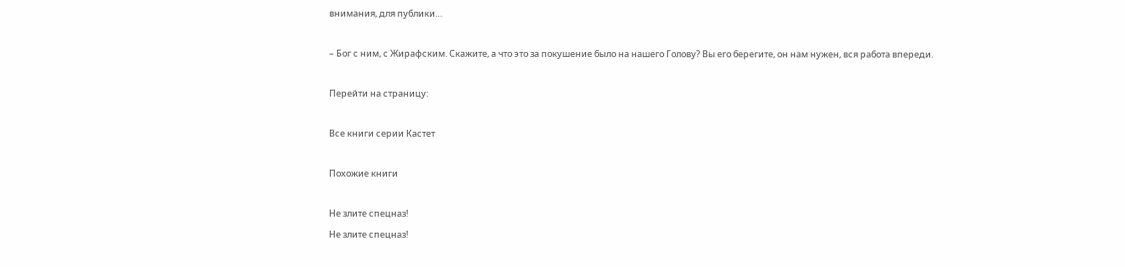внимания, для публики…

– Бог с ним, с Жирафским. Скажите, а что это за покушение было на нашего Голову? Вы его берегите, он нам нужен, вся работа впереди.

Перейти на страницу:

Все книги серии Кастет

Похожие книги

Не злите спецназ!
Не злите спецназ!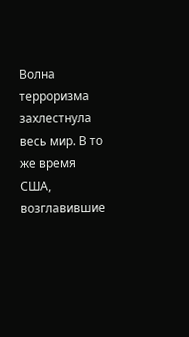Волна терроризма захлестнула весь мир. В то же время США, возглавившие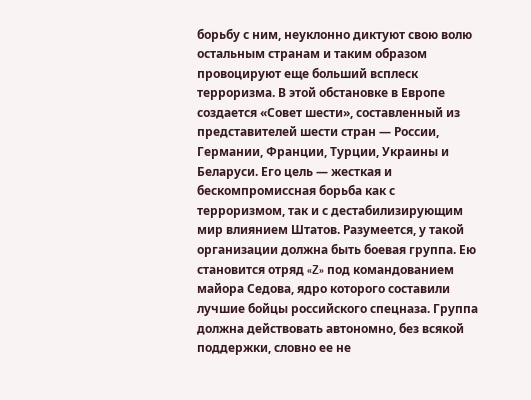борьбу с ним, неуклонно диктуют свою волю остальным странам и таким образом провоцируют еще больший всплеск терроризма. В этой обстановке в Европе создается «Совет шести», составленный из представителей шести стран — России, Германии, Франции, Турции, Украины и Беларуси. Его цель — жесткая и бескомпромиссная борьба как с терроризмом, так и с дестабилизирующим мир влиянием Штатов. Разумеется, у такой организации должна быть боевая группа. Ею становится отряд «Z» под командованием майора Седова, ядро которого составили лучшие бойцы российского спецназа. Группа должна действовать автономно, без всякой поддержки, словно ее не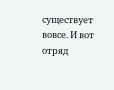существует вовсе. И вот отряд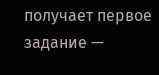получает первое задание —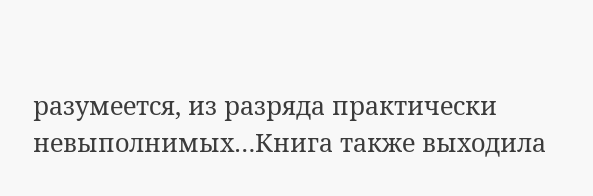разумеется, из разряда практически невыполнимых…Книга также выходила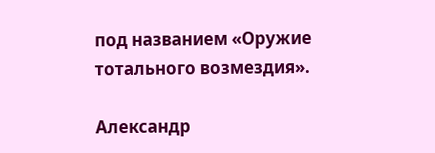под названием «Оружие тотального возмездия».

Александр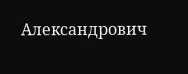Александрович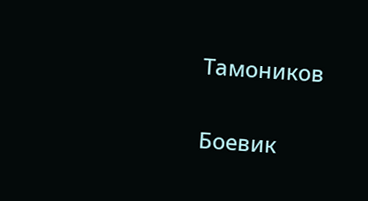Тамоников

Боевик